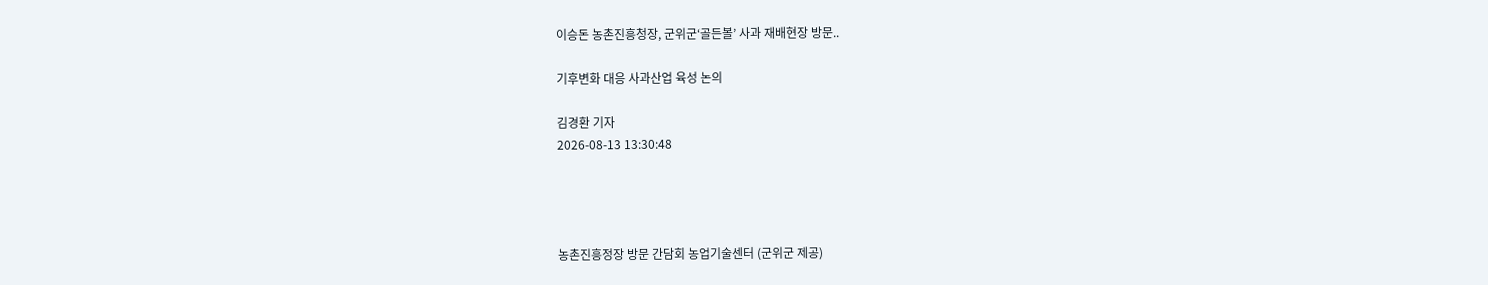이승돈 농촌진흥청장, 군위군‘골든볼’ 사과 재배현장 방문..

기후변화 대응 사과산업 육성 논의

김경환 기자
2026-08-13 13:30:48




농촌진흥정장 방문 간담회 농업기술센터 (군위군 제공)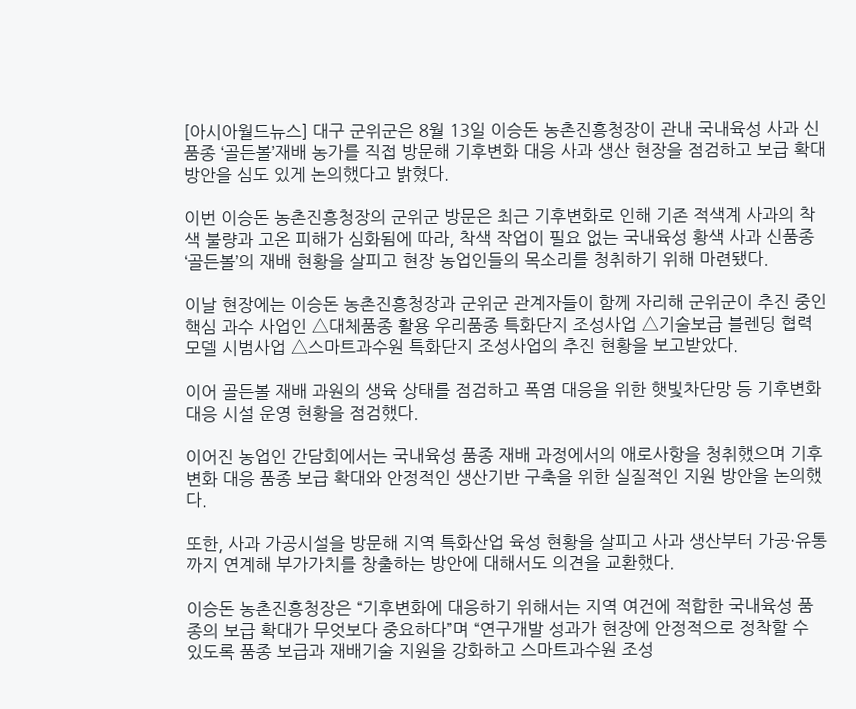[아시아월드뉴스] 대구 군위군은 8월 13일 이승돈 농촌진흥청장이 관내 국내육성 사과 신품종 ‘골든볼’재배 농가를 직접 방문해 기후변화 대응 사과 생산 현장을 점검하고 보급 확대 방안을 심도 있게 논의했다고 밝혔다.

이번 이승돈 농촌진흥청장의 군위군 방문은 최근 기후변화로 인해 기존 적색계 사과의 착색 불량과 고온 피해가 심화됨에 따라, 착색 작업이 필요 없는 국내육성 황색 사과 신품종 ‘골든볼’의 재배 현황을 살피고 현장 농업인들의 목소리를 청취하기 위해 마련됐다.

이날 현장에는 이승돈 농촌진흥청장과 군위군 관계자들이 함께 자리해 군위군이 추진 중인 핵심 과수 사업인 △대체품종 활용 우리품종 특화단지 조성사업 △기술보급 블렌딩 협력모델 시범사업 △스마트과수원 특화단지 조성사업의 추진 현황을 보고받았다.

이어 골든볼 재배 과원의 생육 상태를 점검하고 폭염 대응을 위한 햇빛차단망 등 기후변화 대응 시설 운영 현황을 점검했다.

이어진 농업인 간담회에서는 국내육성 품종 재배 과정에서의 애로사항을 청취했으며 기후변화 대응 품종 보급 확대와 안정적인 생산기반 구축을 위한 실질적인 지원 방안을 논의했다.

또한, 사과 가공시설을 방문해 지역 특화산업 육성 현황을 살피고 사과 생산부터 가공·유통까지 연계해 부가가치를 창출하는 방안에 대해서도 의견을 교환했다.

이승돈 농촌진흥청장은 “기후변화에 대응하기 위해서는 지역 여건에 적합한 국내육성 품종의 보급 확대가 무엇보다 중요하다”며 “연구개발 성과가 현장에 안정적으로 정착할 수 있도록 품종 보급과 재배기술 지원을 강화하고 스마트과수원 조성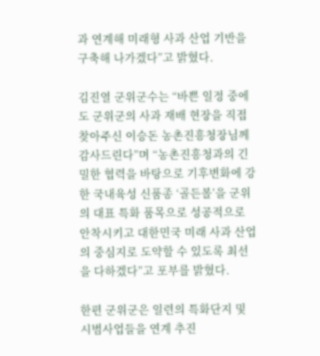과 연계해 미래형 사과 산업 기반을 구축해 나가겠다”고 밝혔다.

김진열 군위군수는 “바쁜 일정 중에도 군위군의 사과 재배 현장을 직접 찾아주신 이승돈 농촌진흥청장님께 감사드린다”며 “농촌진흥청과의 긴밀한 협력을 바탕으로 기후변화에 강한 국내육성 신품종 ‘골든볼’을 군위의 대표 특화 품목으로 성공적으로 안착시키고 대한민국 미래 사과 산업의 중심지로 도약할 수 있도록 최선을 다하겠다”고 포부를 밝혔다.

한편 군위군은 일련의 특화단지 및 시범사업들을 연계 추진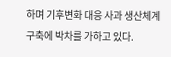하며 기후변화 대응 사과 생산체계 구축에 박차를 가하고 있다.